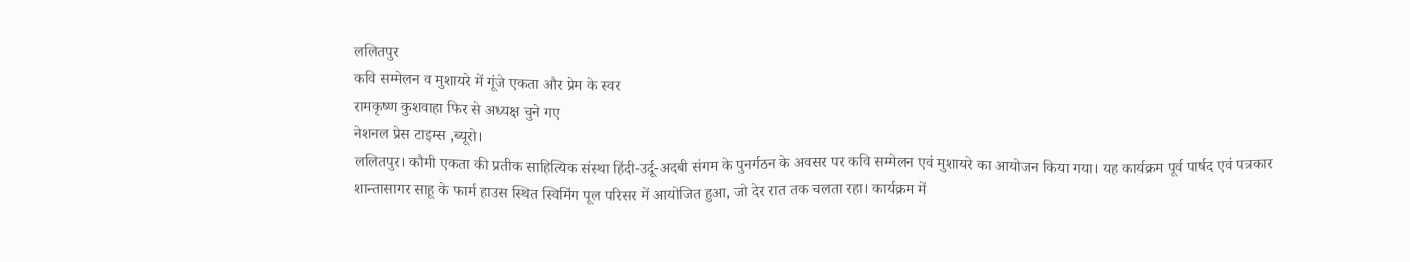ललितपुर
कवि सम्मेलन व मुशायरे में गूंजे एकता और प्रेम के स्वर
रामकृष्ण कुशवाहा फिर से अध्यक्ष चुने गए
नेशनल प्रेस टाइम्स ,ब्यूरो।
ललितपुर। कौमी एकता की प्रतीक साहित्यिक संस्था हिंदी-उर्दू-अदबी संगम के पुनर्गठन के अवसर पर कवि सम्मेलन एवं मुशायरे का आयोजन किया गया। यह कार्यक्रम पूर्व पार्षद एवं पत्रकार शान्तासागर साहू के फार्म हाउस स्थित स्विमिंग पूल परिसर में आयोजित हुआ, जो देर रात तक चलता रहा। कार्यक्रम में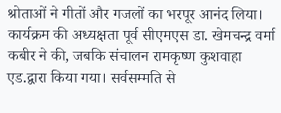श्रोताओं ने गीतों और गजलों का भरपूर आनंद लिया। कार्यक्रम की अध्यक्षता पूर्व सीएमएस डा. खेमचन्द्र वर्मा कबीर ने की, जबकि संचालन रामकृष्ण कुशवाहा एड.द्वारा किया गया। सर्वसम्मति से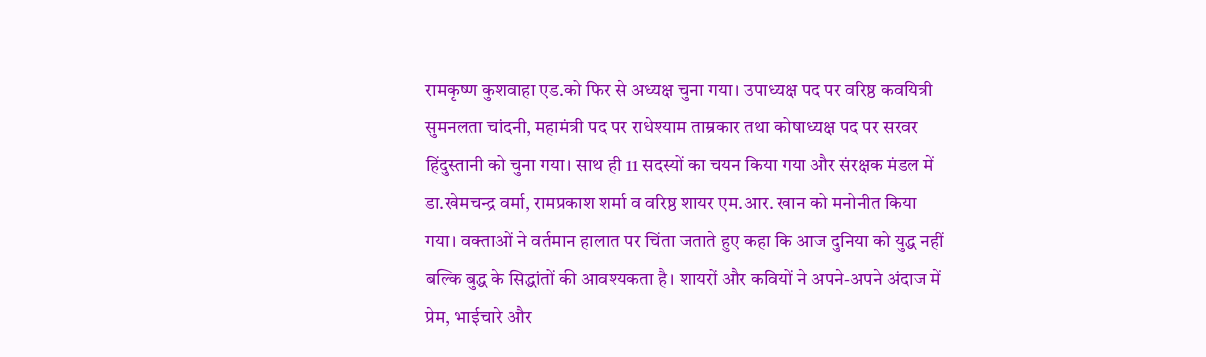रामकृष्ण कुशवाहा एड.को फिर से अध्यक्ष चुना गया। उपाध्यक्ष पद पर वरिष्ठ कवयित्री सुमनलता चांदनी, महामंत्री पद पर राधेश्याम ताम्रकार तथा कोषाध्यक्ष पद पर सरवर हिंदुस्तानी को चुना गया। साथ ही 11 सदस्यों का चयन किया गया और संरक्षक मंडल में डा.खेमचन्द्र वर्मा, रामप्रकाश शर्मा व वरिष्ठ शायर एम.आर. खान को मनोनीत किया गया। वक्ताओं ने वर्तमान हालात पर चिंता जताते हुए कहा कि आज दुनिया को युद्ध नहीं बल्कि बुद्ध के सिद्धांतों की आवश्यकता है। शायरों और कवियों ने अपने-अपने अंदाज में प्रेम, भाईचारे और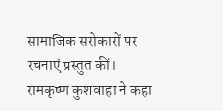सामाजिक सरोकारों पर रचनाएं प्रस्तुत कीं। रामकृष्ण कुशवाहा ने कहा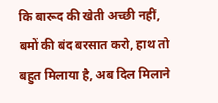कि बारूद की खेती अच्छी नहीं, बमों की बंद बरसात करो, हाथ तो बहुत मिलाया है, अब दिल मिलाने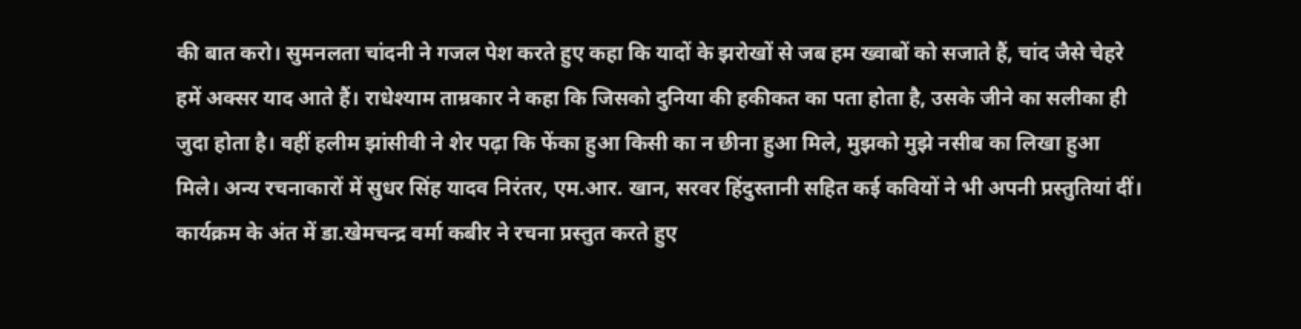की बात करो। सुमनलता चांदनी ने गजल पेश करते हुए कहा कि यादों के झरोखों से जब हम ख्वाबों को सजाते हैं, चांद जैसे चेहरे हमें अक्सर याद आते हैं। राधेश्याम ताम्रकार ने कहा कि जिसको दुनिया की हकीकत का पता होता है, उसके जीने का सलीका ही जुदा होता है। वहीं हलीम झांसीवी ने शेर पढ़ा कि फेंका हुआ किसी का न छीना हुआ मिले, मुझको मुझे नसीब का लिखा हुआ मिले। अन्य रचनाकारों में सुधर सिंह यादव निरंतर, एम.आर. खान, सरवर हिंदुस्तानी सहित कई कवियों ने भी अपनी प्रस्तुतियां दीं। कार्यक्रम के अंत में डा.खेमचन्द्र वर्मा कबीर ने रचना प्रस्तुत करते हुए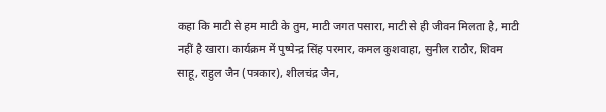कहा कि माटी से हम माटी के तुम, माटी जगत पसारा, माटी से ही जीवन मिलता है, माटी नहीं है खारा। कार्यक्रम में पुष्पेन्द्र सिंह परमार, कमल कुशवाहा, सुनील राठौर, शिवम साहू, राहुल जैन (पत्रकार), शीलचंद्र जैन,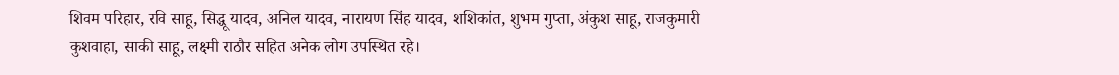शिवम परिहार, रवि साहू, सिद्धू यादव, अनिल यादव, नारायण सिंह यादव, शशिकांत, शुभम गुप्ता, अंकुश साहू, राजकुमारी कुशवाहा, साकी साहू, लक्ष्मी राठौर सहित अनेक लोग उपस्थित रहे।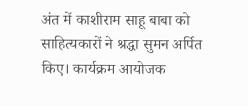अंत में काशीराम साहू बाबा को साहित्यकारों ने श्रद्धा सुमन अर्पित किए। कार्यक्रम आयोजक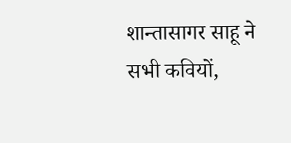शान्तासागर साहू ने सभी कवियों,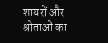शायरों और श्रोताओं का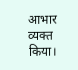आभार व्यक्त किया।